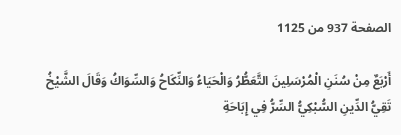الصفحة 937 من 1125

أَرْبَعٌ مِنْ سُنَنِ الْمُرْسَلِينَ التَّعَطُّرُ وَالْحَيَاءُ وَالنِّكَاحُ وَالسِّوَاكُ وَقَالَ الشَّيْخُ تَقِيُّ الدِّينِ السُّبْكِيُّ السِّرُّ فِي إِبَاحَةِ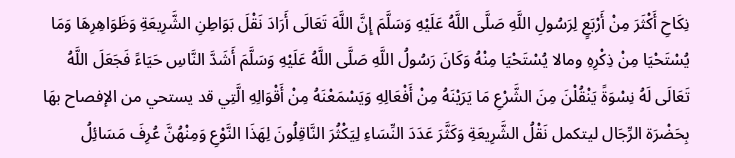نِكَاحِ أَكْثَرَ مِنْ أَرْبَعٍ لِرَسُولِ اللَّهِ صَلَّى اللَّهُ عَلَيْهِ وَسَلَّمَ إِنَّ اللَّهَ تَعَالَى أَرَادَ نَقْلَ بَوَاطِنِ الشَّرِيعَةِ وَظَوَاهِرِهَا وَمَا يُسْتَحْيَا مِنْ ذِكْرِهِ ومالا يُسْتَحْيَا مِنْهُ وَكَانَ رَسُولُ اللَّهِ صَلَّى اللَّهُ عَلَيْهِ وَسَلَّمَ أَشَدَّ النَّاسِ حَيَاءً فَجَعَلَ اللَّهُ تَعَالَى لَهُ نِسْوَةً يَنْقُلْنَ مِنَ الشَّرْعِ مَا يَرَيْنَهُ مِنْ أَفْعَالِهِ وَيَسْمَعْنَهُ مِنْ أَقْوَالِهِ الَّتِي قد يستحي من الإفصاح بهَا بِحَضْرَة الرِّجَال ليتكمل نَقْلُ الشَّرِيعَةِ وَكَثَّرَ عَدَدَ النِّسَاءِ لِيَكْثُرَ النَّاقِلُونَ لِهَذَا النَّوْعِ وَمِنْهُنَّ عُرِفَ مَسَائِلُ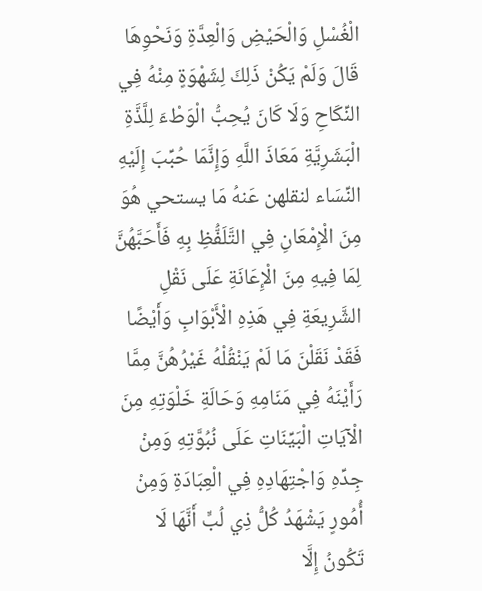الْغُسْلِ وَالْحَيْضِ وَالْعِدَّةِ وَنَحْوِهَا قَالَ وَلَمْ يَكُنْ ذَلِكَ لِشَهْوَةٍ مِنْهُ فِي النِّكَاحِ وَلَا كَانَ يُحِبُّ الْوَطْءَ لِلَّذَّةِ الْبَشَرِيَّةِ مَعَاذَ اللَّهِ وَإِنَّمَا حُبِّبَ إِلَيْهِ النِّسَاء لنقلهن عَنهُ مَا يستحي هُوَ مِنَ الْإِمْعَانِ فِي التَّلَفُّظِ بِهِ فَأَحَبَّهُنَّ لِمَا فِيهِ مِنَ الْإِعَانَةِ عَلَى نَقْلِ الشَّرِيعَةِ فِي هَذِهِ الْأَبْوَابِ وَأَيْضًا فَقَدْ نَقَلْنَ مَا لَمْ يَنْقُلْهُ غَيْرُهُنَّ مِمَّا رَأَيْنَهُ فِي مَنَامِهِ وَحَالَةِ خَلْوَتِهِ مِنَ الْآيَاتِ الْبَيِّنَاتِ عَلَى نُبُوَّتِهِ وَمِنْ جِدِّهِ وَاجْتِهَادِهِ فِي الْعِبَادَةِ وَمِنْ أُمُورٍ يَشْهَدُ كُلُّ ذِي لُبٍّ أَنَّهَا لَا تَكُونُ إِلَّا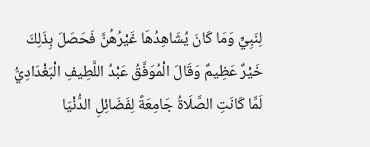لِنَبِيٍّ وَمَا كَانَ يُشَاهِدُهَا غَيْرُهُنَّ فَحَصَلَ بِذَلِكَ خَيْرٌ عَظِيمٌ وَقَالَ الْمُوَفَّقُ عَبْدُ اللَّطِيفِ الْبَغْدَادِيُّ لَمَّا كَانَتِ الصَّلَاةُ جَامِعَةً لِفَضَائِلِ الدُّنْيَا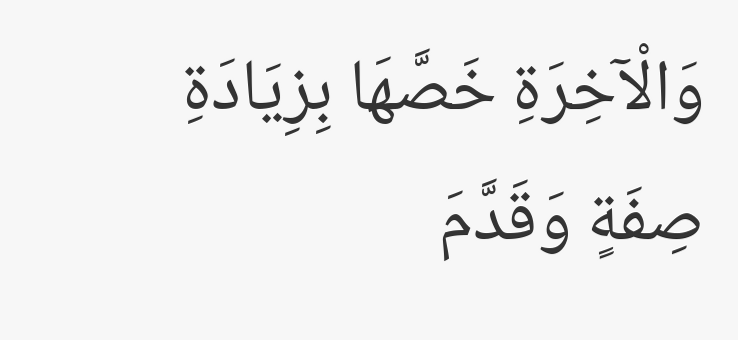وَالْآخِرَةِ خَصَّهَا بِزِيَادَةِ صِفَةٍ وَقَدَّمَ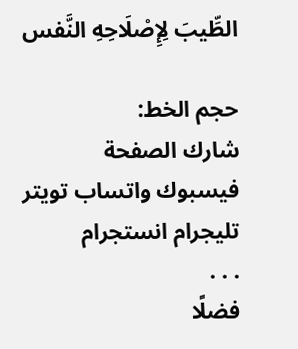الطِّيبَ لِإِصْلَاحِهِ النَّفس

حجم الخط:
شارك الصفحة
فيسبوك واتساب تويتر تليجرام انستجرام
. . .
فضلًا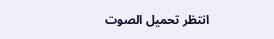انتظر تحميل الصوت